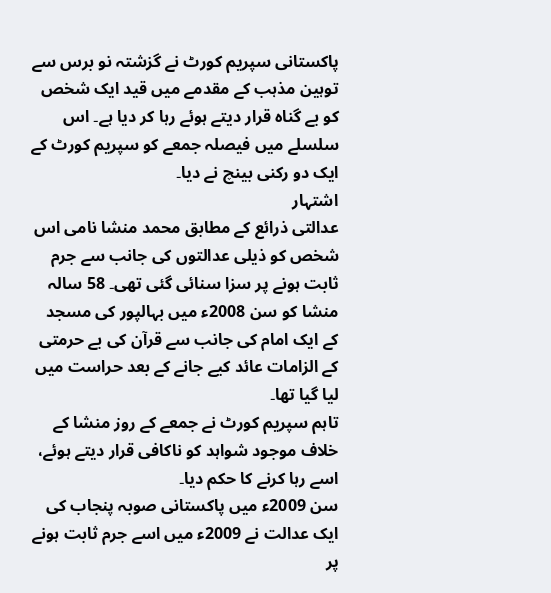پاکستانی سپریم کورٹ نے گزشتہ نو برس سے توہین مذہب کے مقدمے میں قید ایک شخص کو بے گناہ قرار دیتے ہوئے رہا کر دیا ہے۔ اس سلسلے میں فیصلہ جمعے کو سپریم کورٹ کے ایک دو رکنی بینچ نے دیا۔
اشتہار
عدالتی ذرائع کے مطابق محمد منشا نامی اس شخص کو ذیلی عدالتوں کی جانب سے جرم ثابت ہونے پر سزا سنائی گئی تھی۔ 58 سالہ منشا کو سن 2008ء میں بہالپور کی مسجد کے ایک امام کی جانب سے قرآن کی بے حرمتی کے الزامات عائد کیے جانے کے بعد حراست میں لیا گیا تھا۔
تاہم سپریم کورٹ نے جمعے کے روز منشا کے خلاف موجود شواہد کو ناکافی قرار دیتے ہوئے، اسے رہا کرنے کا حکم دیا۔
سن 2009ء میں پاکستانی صوبہ پنجاب کی ایک عدالت نے 2009ء میں اسے جرم ثابت ہونے پر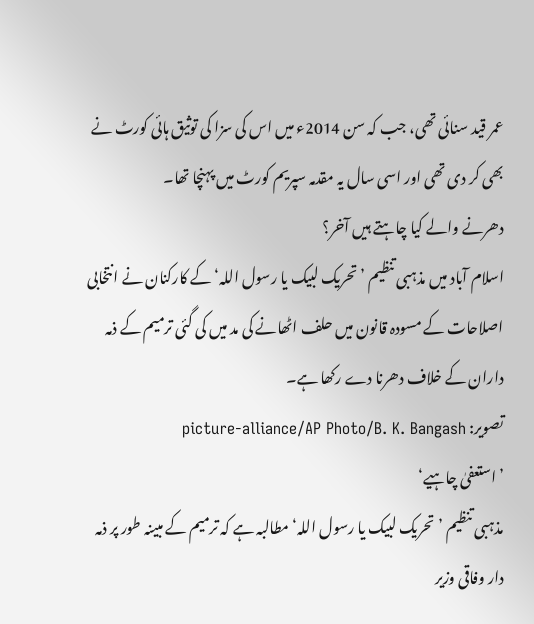عمر قید سنائی تھی، جب کہ سن 2014ء میں اس کی سزا کی توثیق ہائی کورٹ نے بھی کر دی تھی اور اسی سال یہ مقدمہ سپریم کورٹ میں پہنچا تھا۔
دھرنے والے کیا چاہتے ہیں آخر؟
اسلام آباد میں مذہبی تنظیم ’تحریک لبیک یا رسول اللہ‘ کے کارکنان نے انتخابی اصلاحات کے مسودہ قانون میں حلف اٹھانے کی مد میں کی گئی ترمیم کے ذمہ داران کے خلاف دھرنا دے رکھا ہے۔
تصویر: picture-alliance/AP Photo/B. K. Bangash
’استعفیٰ چاہیے‘
مذہبی تنظیم ’تحریک لبیک یا رسول اللہ‘ مطالبہ ہے کہ ترمیم کے مبینہ طور پر ذمہ دار وفاقی وزیر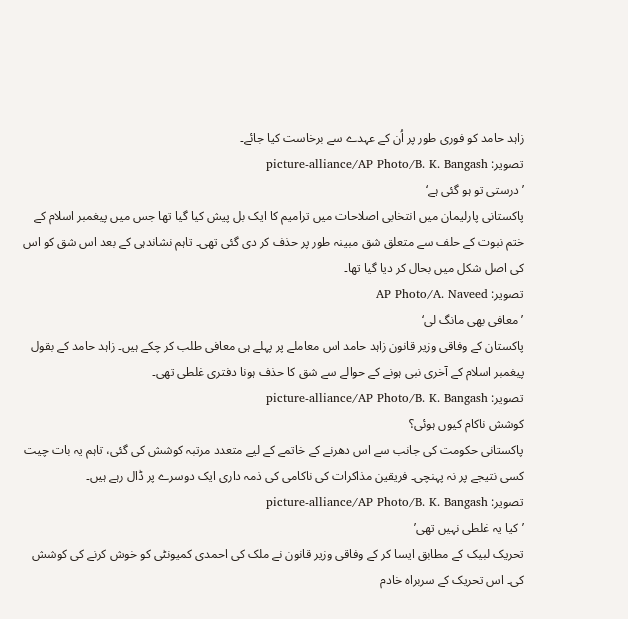زاہد حامد کو فوری طور پر اُن کے عہدے سے برخاست کیا جائے۔
تصویر: picture-alliance/AP Photo/B. K. Bangash
’درستی تو ہو گئی ہے‘
پاکستانی پارلیمان میں انتخابی اصلاحات میں ترامیم کا ایک بل پیش کیا گیا تھا جس میں پیغمبر اسلام کے ختم نبوت کے حلف سے متعلق شق مبینہ طور پر حذف کر دی گئی تھی۔ تاہم نشاندہی کے بعد اس شق کو اس کی اصل شکل میں بحال کر دیا گیا تھا۔
تصویر: AP Photo/A. Naveed
’معافی بھی مانگ لی‘
پاکستان کے وفاقی وزیر قانون زاہد حامد اس معاملے پر پہلے ہی معافی طلب کر چکے ہیں۔ زاہد حامد کے بقول پیغمبر اسلام کے آخری نبی ہونے کے حوالے سے شق کا حذف ہونا دفتری غلطی تھی۔
تصویر: picture-alliance/AP Photo/B. K. Bangash
کوشش ناکام کیوں ہوئی؟
پاکستانی حکومت کی جانب سے اس دھرنے کے خاتمے کے لیے متعدد مرتبہ کوشش کی گئی، تاہم یہ بات چیت کسی نتیجے پر نہ پہنچی۔ فریقین مذاکرات کی ناکامی کی ذمہ داری ایک دوسرے پر ڈال رہے ہیں۔
تصویر: picture-alliance/AP Photo/B. K. Bangash
’کیا یہ غلطی نہیں تھی’
تحریک لبیک کے مطابق ایسا کر کے وفاقی وزیر قانون نے ملک کی احمدی کمیونٹی کو خوش کرنے کی کوشش کی۔ اس تحریک کے سربراہ خادم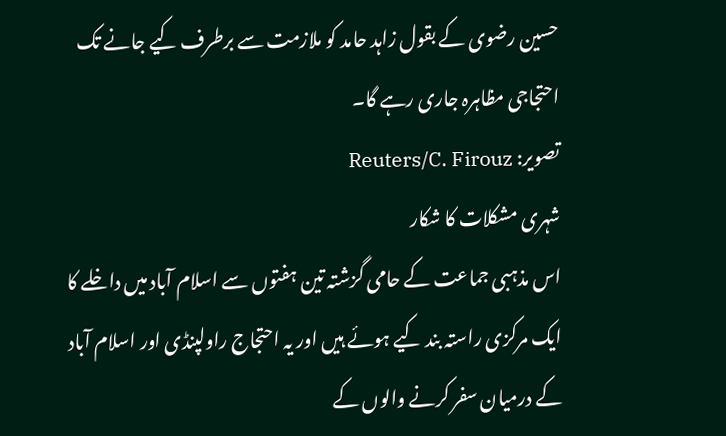حسین رضوی کے بقول زاہد حامد کو ملازمت سے برطرف کیے جانے تک احتجاجی مظاہرہ جاری رہے گا۔
تصویر: Reuters/C. Firouz
شہری مشکلات کا شکار
اس مذہبی جماعت کے حامی گزشتہ تین ہفتوں سے اسلام آباد میں داخلے کا ایک مرکزی راستہ بند کیے ہوئے ہیں اور یہ احتجاج راولپنڈی اور اسلام آباد کے درمیان سفر کرنے والوں کے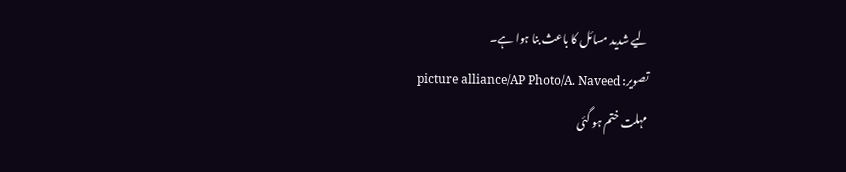لیے شدید مسائل کا باعث بنا ہوا ہے۔
تصویر: picture alliance/AP Photo/A. Naveed
مہلت ختم ہو گئی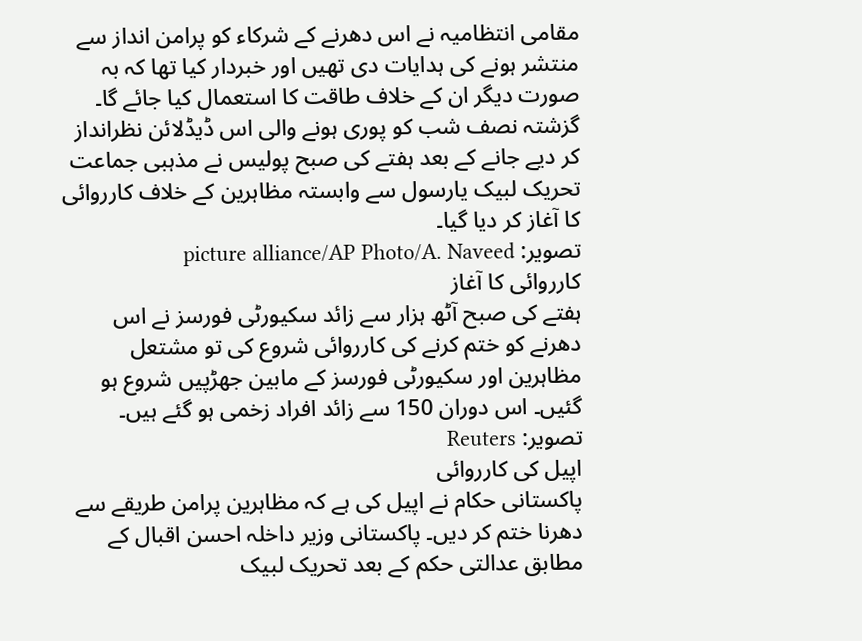مقامی انتظامیہ نے اس دھرنے کے شرکاء کو پرامن انداز سے منتشر ہونے کی ہدایات دی تھیں اور خبردار کیا تھا کہ بہ صورت دیگر ان کے خلاف طاقت کا استعمال کیا جائے گا۔ گزشتہ نصف شب کو پوری ہونے والی اس ڈیڈلائن نظرانداز کر دیے جانے کے بعد ہفتے کی صبح پولیس نے مذہبی جماعت تحریک لبیک یارسول سے وابستہ مظاہرین کے خلاف کارروائی کا آغاز کر دیا گیا۔
تصویر: picture alliance/AP Photo/A. Naveed
کارروائی کا آغاز
ہفتے کی صبح آٹھ ہزار سے زائد سکیورٹی فورسز نے اس دھرنے کو ختم کرنے کی کارروائی شروع کی تو مشتعل مظاہرین اور سکیورٹی فورسز کے مابین جھڑپیں شروع ہو گئیں۔ اس دوران 150 سے زائد افراد زخمی ہو گئے ہیں۔
تصویر: Reuters
اپیل کی کارروائی
پاکستانی حکام نے اپیل کی ہے کہ مظاہرین پرامن طریقے سے دھرنا ختم کر دیں۔ پاکستانی وزیر داخلہ احسن اقبال کے مطابق عدالتی حکم کے بعد تحریک لبیک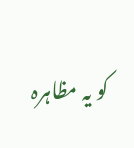کو یہ مظاہرہ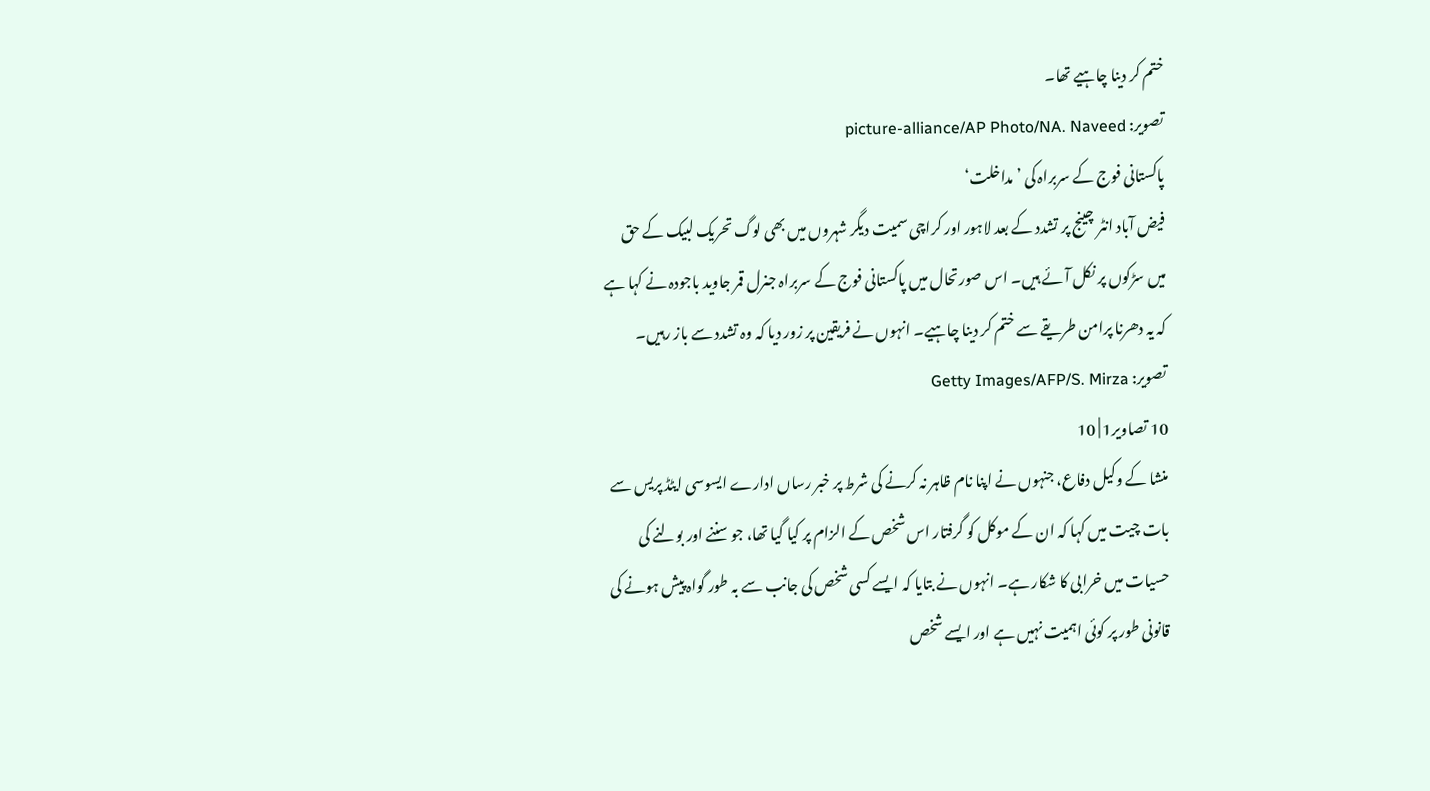ختم کر دینا چاہیے تھا۔
تصویر: picture-alliance/AP Photo/NA. Naveed
پاکستانی فوج کے سربراہ کی ’مداخلت‘
فیض آباد انٹر چینج پر تشدد کے بعد لاہور اور کراچی سمیت دیگر شہروں میں بھی لوگ تحریک لبیک کے حق میں سڑکوں پر نکل آئے ہیں۔ اس صورتحال میں پاکستانی فوج کے سربراہ جنرل قمر جاوید باجودہ نے کہا ہے کہ یہ دھرنا پرامن طریقے سے ختم کر دینا چاہیے۔ انہوں نے فریقین پر زور دیا کہ وہ تشدد سے باز رہیں۔
تصویر: Getty Images/AFP/S. Mirza
10 تصاویر1 | 10
منشا کے وکیل دفاع، جنہوں نے اپنا نام ظاہر نہ کرنے کی شرط پر خبر رساں ادارے ایسوسی ایٹڈ پریس سے بات چیت میں کہا کہ ان کے موکل کو گرفتار اس شخص کے الزام پر کیا گیا تھا، جو سننے اور بولنے کی حسیات میں خرابی کا شکار ہے۔ انہوں نے بتایا کہ ایسے کسی شخص کی جانب سے بہ طور گواہ پیش ہونے کی قانونی طور پر کوئی اہمیت نہیں ہے اور ایسے شخص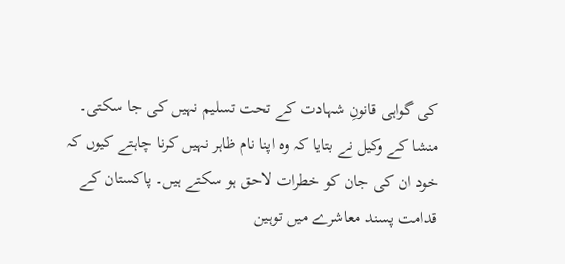کی گواہی قانونِ شہادت کے تحت تسلیم نہیں کی جا سکتی۔
منشا کے وکیل نے بتایا کہ وہ اپنا نام ظاہر نہیں کرنا چاہتے کیوں کہ خود ان کی جان کو خطرات لاحق ہو سکتے ہیں۔ پاکستان کے قدامت پسند معاشرے میں توہین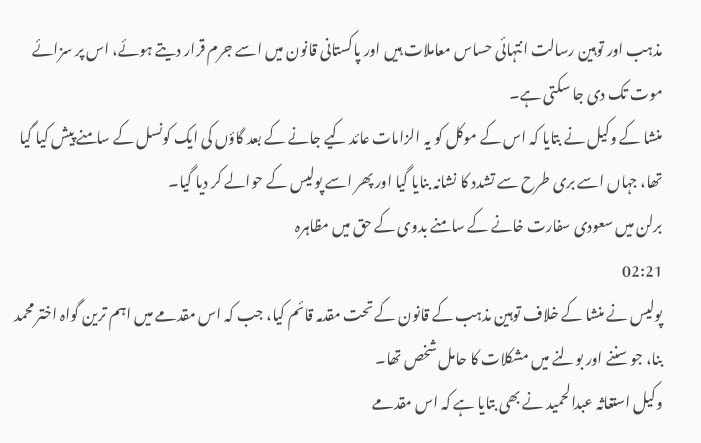مذہب اور توہین رسالت انتہائی حساس معاملات ہیں اور پاکستانی قانون میں اسے جرم قرار دیتے ہوئے، اس پر سزائے موت تک دی جا سکتی ہے۔
منشا کے وکیل نے بتایا کہ اس کے موکل کو یہ الزامات عائد کیے جانے کے بعد گاؤں کی ایک کونسل کے سامنے پیش کیا گیا تھا، جہاں اسے بری طرح سے تشدد کا نشانہ بنایا گیا اور پھر اسے پولیس کے حوالے کر دیا گیا۔
برلن میں سعودی سفارت خانے کے سامنے بدوی کے حق میں مظاہرہ
02:21
پولیس نے منشا کے خلاف توہین مذہب کے قانون کے تحت مقدمہ قائم کیا، جب کہ اس مقدمے میں اہم ترین گواہ اختر محمد بنا، جو سننے اور بولنے میں مشکلات کا حامل شخص تھا۔
وکیل استغاثہ عبدالحمید نے بھی بتایا ہے کہ اس مقدمے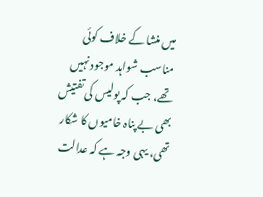میں منشا کے خلاف کوئی مناسب شواہد موجود نہیں تھے، جب کہ پولیس کی تفتیش بھی بے پناہ خامیوں کا شکار تھی، یہی وجہ ہے کہ عدالت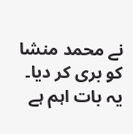نے محمد منشا کو بری کر دیا۔ یہ بات اہم ہے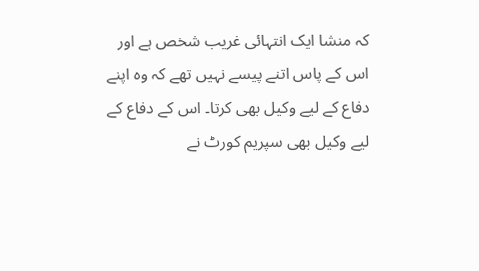کہ منشا ایک انتہائی غریب شخص ہے اور اس کے پاس اتنے پیسے نہیں تھے کہ وہ اپنے دفاع کے لیے وکیل بھی کرتا۔ اس کے دفاع کے لیے وکیل بھی سپریم کورٹ نے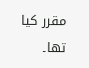مقرر کیا تھا۔